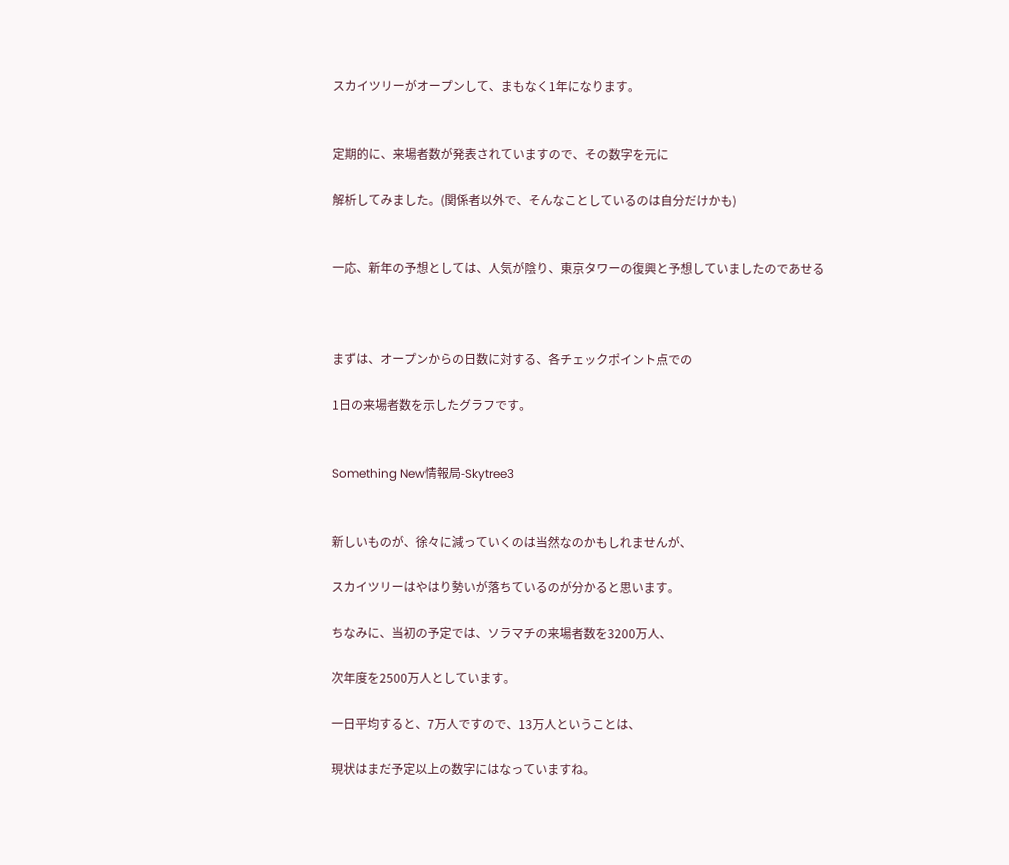スカイツリーがオープンして、まもなく1年になります。


定期的に、来場者数が発表されていますので、その数字を元に

解析してみました。(関係者以外で、そんなことしているのは自分だけかも)


一応、新年の予想としては、人気が陰り、東京タワーの復興と予想していましたのであせる



まずは、オープンからの日数に対する、各チェックポイント点での

1日の来場者数を示したグラフです。


Something New情報局-Skytree3


新しいものが、徐々に減っていくのは当然なのかもしれませんが、

スカイツリーはやはり勢いが落ちているのが分かると思います。

ちなみに、当初の予定では、ソラマチの来場者数を3200万人、

次年度を2500万人としています。

一日平均すると、7万人ですので、13万人ということは、

現状はまだ予定以上の数字にはなっていますね。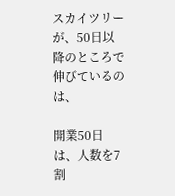スカイツリーが、50日以降のところで伸びているのは、

開業50日は、人数を7割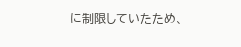に制限していたため、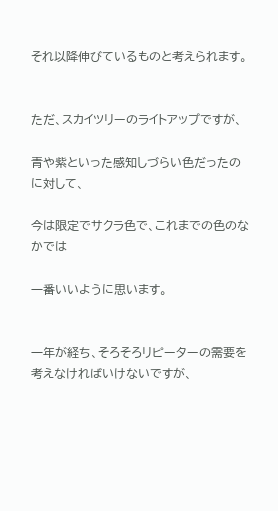それ以降伸びているものと考えられます。


ただ、スカイツリーのライトアップですが、

青や紫といった感知しづらい色だったのに対して、

今は限定でサクラ色で、これまでの色のなかでは

一番いいように思います。


一年が経ち、そろそろリピーターの需要を考えなければいけないですが、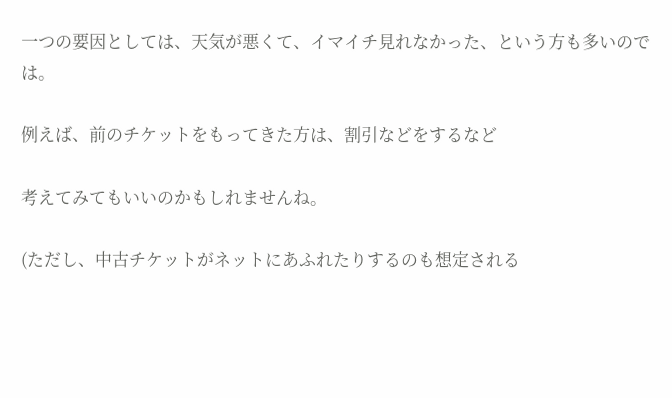一つの要因としては、天気が悪くて、イマイチ見れなかった、という方も多いのでは。

例えば、前のチケットをもってきた方は、割引などをするなど

考えてみてもいいのかもしれませんね。

(ただし、中古チケットがネットにあふれたりするのも想定される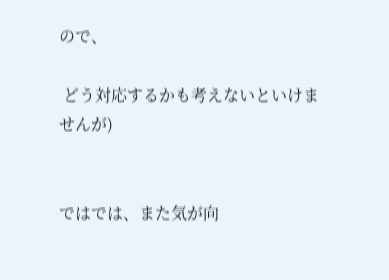ので、

 どう対応するかも考えないといけませんが)


ではでは、また気が向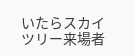いたらスカイツリー来場者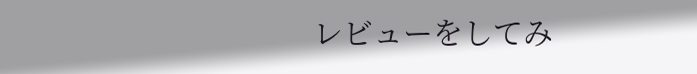レビューをしてみ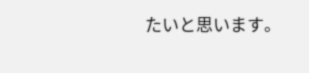たいと思います。